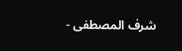شرف المصطفى -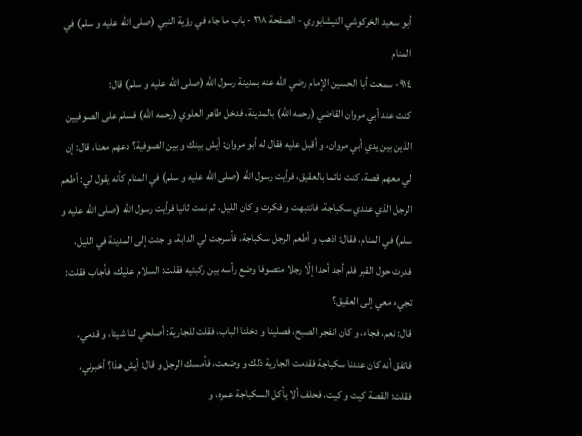أبو سعيد الخركوشي النيشابوري - الصفحة ٢١٨ - باب ما جاء في رؤية النبي (صلى الله عليه و سلم) في المنام
٩١٤- سمعت أبا الحسين الإمام رضي اللّه عنه بمدينة رسول اللّه (صلى الله عليه و سلم) قال:
كنت عند أبي مروان القاضي (رحمه اللّه) بالمدينة، فدخل طاهر العلوي (رحمه اللّه) فسلم على الصوفيين الذين بين يدي أبي مروان، و أقبل عليه فقال له أبو مروان: أيش بينك و بين الصوفية؟ دعهم معنا، قال: إن لي معهم قصة، كنت نائما بالعقيق، فرأيت رسول اللّه (صلى الله عليه و سلم) في المنام كأنه يقول لي: أطعم الرجل الذي عندي سكباجة، فانتبهت و فكرت و كان الليل، ثم نمت ثانيا فرأيت رسول اللّه (صلى الله عليه و سلم) في المنام، فقال: اذهب و أطعم الرجل سكباجة، فأسرجت لي الدابة، و جئت إلى المدينة في الليل، فدرت حول القبر فلم أجد أحدا إلّا رجلا متصوفا وضع رأسه بين ركبتيه فقلت: السلام عليك، فأجاب فقلت: تجيء معي إلى العقيق؟
قال: نعم، فجاء، و كان انفجر الصبح، فصلينا و دخلنا الباب، فقلت للجارية: أصلحي لنا شيئا، و قدمي، فاتفق أنه كان عندنا سكباجة فقدمت الجارية ذلك و وضعت، فأمسك الرجل و قال: أيش هذا؟ أخبرني، فقلت: القصة كيت و كيت، فحلف ألا يأكل السكباجة عمره، و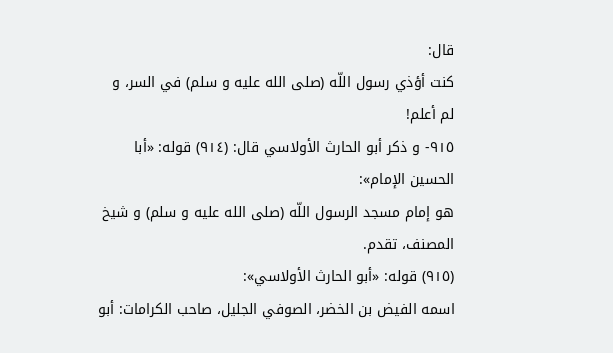قال:
كنت أؤذي رسول اللّه (صلى الله عليه و سلم) في السر، و لم أعلم!
٩١٥- و ذكر أبو الحارث الأولاسي قال: (٩١٤) قوله: «أبا الحسين الإمام»:
هو إمام مسجد الرسول اللّه (صلى الله عليه و سلم) و شيخ المصنف، تقدم.
(٩١٥) قوله: «أبو الحارث الأولاسي»:
اسمه الفيض بن الخضر، الصوفي الجليل، صاحب الكرامات: أبو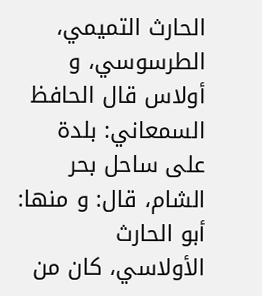الحارث التميمي، الطرسوسي، و أولاس قال الحافظ السمعاني: بلدة على ساحل بحر الشام، قال: و منها: أبو الحارث الأولاسي، كان من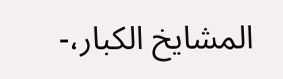المشايخ الكبار،-